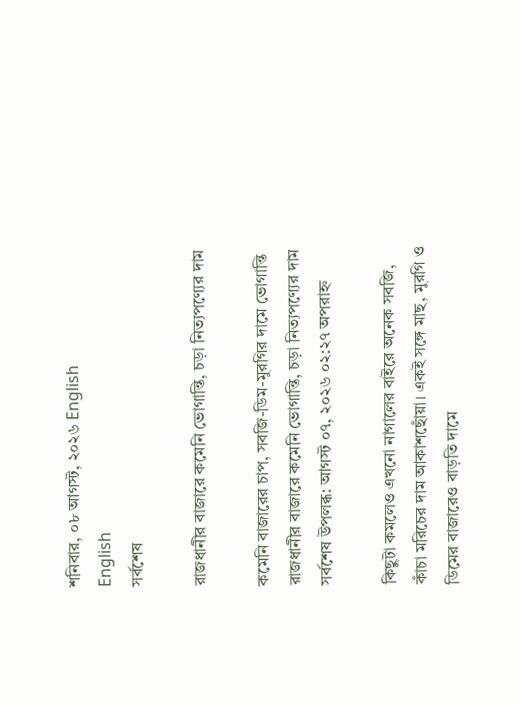শনিবার, ০৮ আগস্ট, ২০২৬ English
English
সর্বশেষ

রাজধানীর বাজারে কমেনি ভোগান্তি, চড়া নিত্যপণ্যের দাম

কমেনি বাজারের চাপ, সবজি-ডিম-মুরগির দামে ভোগান্তি
রাজধানীর বাজারে কমেনি ভোগান্তি, চড়া নিত্যপণ্যের দাম
সর্বশেষ উপলব্ধ: আগস্ট ০৭, ২০২৬ ০২:২৭ অপরাহ্ন

কিছুটা কমলেও এখনো নাগালের বাইরে অনেক সবজি, কাঁচা মরিচের দাম আকাশছোঁয়া। একই সঙ্গে মাছ, মুরগি ও ডিমের বাজারেও বাড়তি দামে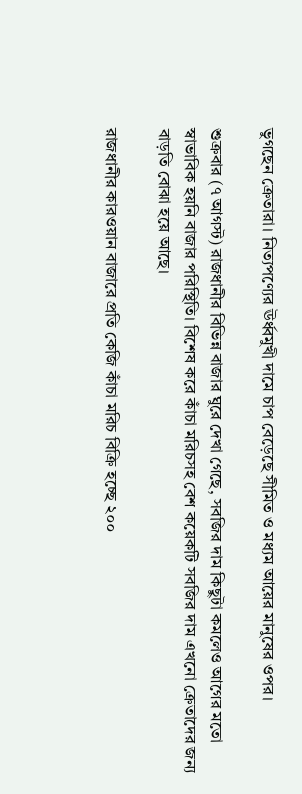ভুগছেন ক্রেতারা। নিত্যপণ্যের ঊর্ধ্বমুখী দামে চাপ বেড়েছে সীমিত ও মধ্যম আয়ের মানুষের ওপর।

শুক্রবার (৭ আগস্ট) রাজধানীর বিভিন্ন বাজার ঘুরে দেখা গেছে, সবজির দাম কিছুটা কমলেও আগের মতো স্বাভাবিক হয়নি বাজার পরিস্থিতি। বিশেষ করে কাঁচা মরিচসহ বেশ কয়েকটি সবজির দাম এখনো ক্রেতাদের জন্য বাড়তি বোঝা হয়ে আছে।

রাজধানীর কারওয়ান বাজারে প্রতি কেজি কাঁচা মরিচ বিক্রি হচ্ছে ২০০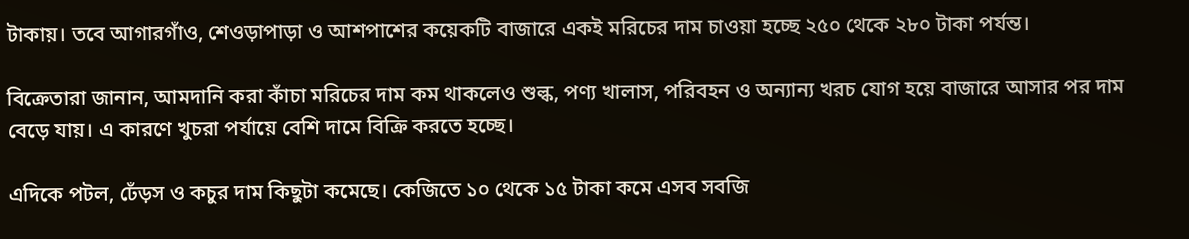টাকায়। তবে আগারগাঁও, শেওড়াপাড়া ও আশপাশের কয়েকটি বাজারে একই মরিচের দাম চাওয়া হচ্ছে ২৫০ থেকে ২৮০ টাকা পর্যন্ত।

বিক্রেতারা জানান, আমদানি করা কাঁচা মরিচের দাম কম থাকলেও শুল্ক, পণ্য খালাস, পরিবহন ও অন্যান্য খরচ যোগ হয়ে বাজারে আসার পর দাম বেড়ে যায়। এ কারণে খুচরা পর্যায়ে বেশি দামে বিক্রি করতে হচ্ছে।

এদিকে পটল, ঢেঁড়স ও কচুর দাম কিছুটা কমেছে। কেজিতে ১০ থেকে ১৫ টাকা কমে এসব সবজি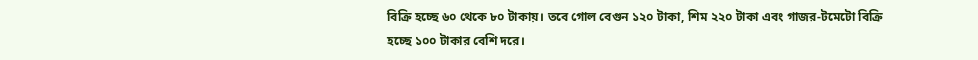বিক্রি হচ্ছে ৬০ থেকে ৮০ টাকায়। তবে গোল বেগুন ১২০ টাকা, শিম ২২০ টাকা এবং গাজর-টমেটো বিক্রি হচ্ছে ১০০ টাকার বেশি দরে।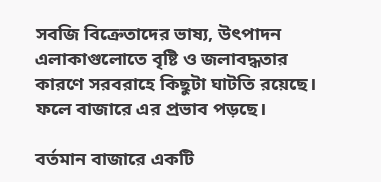সবজি বিক্রেতাদের ভাষ্য, উৎপাদন এলাকাগুলোতে বৃষ্টি ও জলাবদ্ধতার কারণে সরবরাহে কিছুটা ঘাটতি রয়েছে। ফলে বাজারে এর প্রভাব পড়ছে।

বর্তমান বাজারে একটি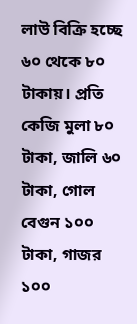লাউ বিক্রি হচ্ছে ৬০ থেকে ৮০ টাকায়। প্রতি কেজি মুলা ৮০ টাকা, জালি ৬০ টাকা, গোল বেগুন ১০০ টাকা, গাজর ১০০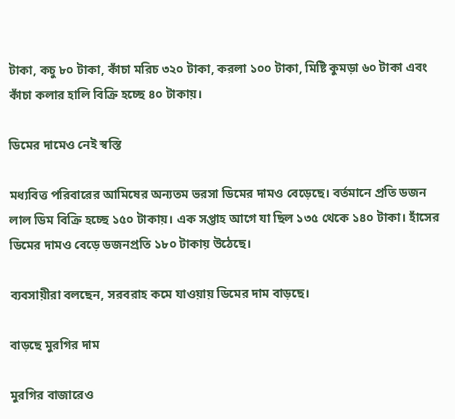টাকা, কচু ৮০ টাকা, কাঁচা মরিচ ৩২০ টাকা, করলা ১০০ টাকা, মিষ্টি কুমড়া ৬০ টাকা এবং কাঁচা কলার হালি বিক্রি হচ্ছে ৪০ টাকায়।

ডিমের দামেও নেই স্বস্তি

মধ্যবিত্ত পরিবারের আমিষের অন্যতম ভরসা ডিমের দামও বেড়েছে। বর্তমানে প্রতি ডজন লাল ডিম বিক্রি হচ্ছে ১৫০ টাকায়। এক সপ্তাহ আগে যা ছিল ১৩৫ থেকে ১৪০ টাকা। হাঁসের ডিমের দামও বেড়ে ডজনপ্রতি ১৮০ টাকায় উঠেছে।

ব্যবসায়ীরা বলছেন, সরবরাহ কমে যাওয়ায় ডিমের দাম বাড়ছে।

বাড়ছে মুরগির দাম

মুরগির বাজারেও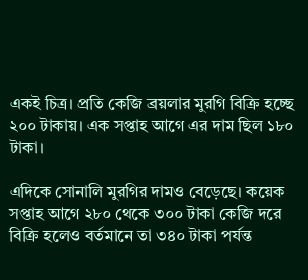একই চিত্র। প্রতি কেজি ব্রয়লার মুরগি বিক্রি হচ্ছে ২০০ টাকায়। এক সপ্তাহ আগে এর দাম ছিল ১৮০ টাকা।

এদিকে সোনালি মুরগির দামও বেড়েছে। কয়েক সপ্তাহ আগে ২৮০ থেকে ৩০০ টাকা কেজি দরে বিক্রি হলেও বর্তমানে তা ৩৪০ টাকা পর্যন্ত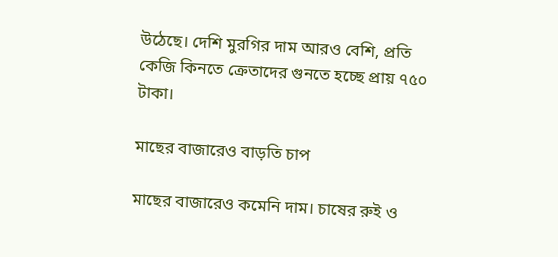উঠেছে। দেশি মুরগির দাম আরও বেশি, প্রতি কেজি কিনতে ক্রেতাদের গুনতে হচ্ছে প্রায় ৭৫০ টাকা।

মাছের বাজারেও বাড়তি চাপ

মাছের বাজারেও কমেনি দাম। চাষের রুই ও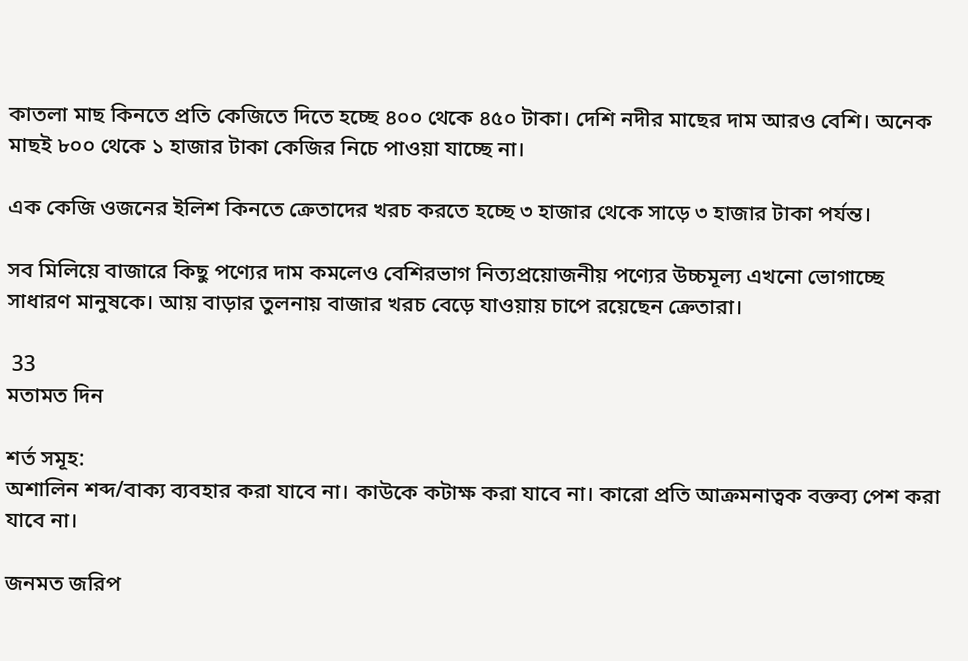কাতলা মাছ কিনতে প্রতি কেজিতে দিতে হচ্ছে ৪০০ থেকে ৪৫০ টাকা। দেশি নদীর মাছের দাম আরও বেশি। অনেক মাছই ৮০০ থেকে ১ হাজার টাকা কেজির নিচে পাওয়া যাচ্ছে না।

এক কেজি ওজনের ইলিশ কিনতে ক্রেতাদের খরচ করতে হচ্ছে ৩ হাজার থেকে সাড়ে ৩ হাজার টাকা পর্যন্ত।

সব মিলিয়ে বাজারে কিছু পণ্যের দাম কমলেও বেশিরভাগ নিত্যপ্রয়োজনীয় পণ্যের উচ্চমূল্য এখনো ভোগাচ্ছে সাধারণ মানুষকে। আয় বাড়ার তুলনায় বাজার খরচ বেড়ে যাওয়ায় চাপে রয়েছেন ক্রেতারা।

 33
মতামত দিন

শর্ত সমূহ:
অশালিন শব্দ/বাক্য ব্যবহার করা যাবে না। কাউকে কটাক্ষ করা যাবে না। কারো প্রতি আক্রমনাত্বক বক্তব্য পেশ করা যাবে না।

জনমত জরিপ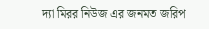দ্যা মিরর নিউজ এর জনমত জরিপ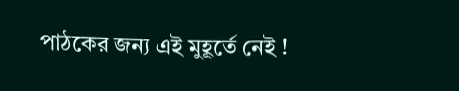পাঠকের জন্য এই মুহূর্তে নেই !